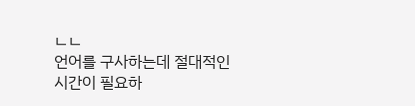ㄴㄴ
언어를 구사하는데 절대적인 시간이 필요하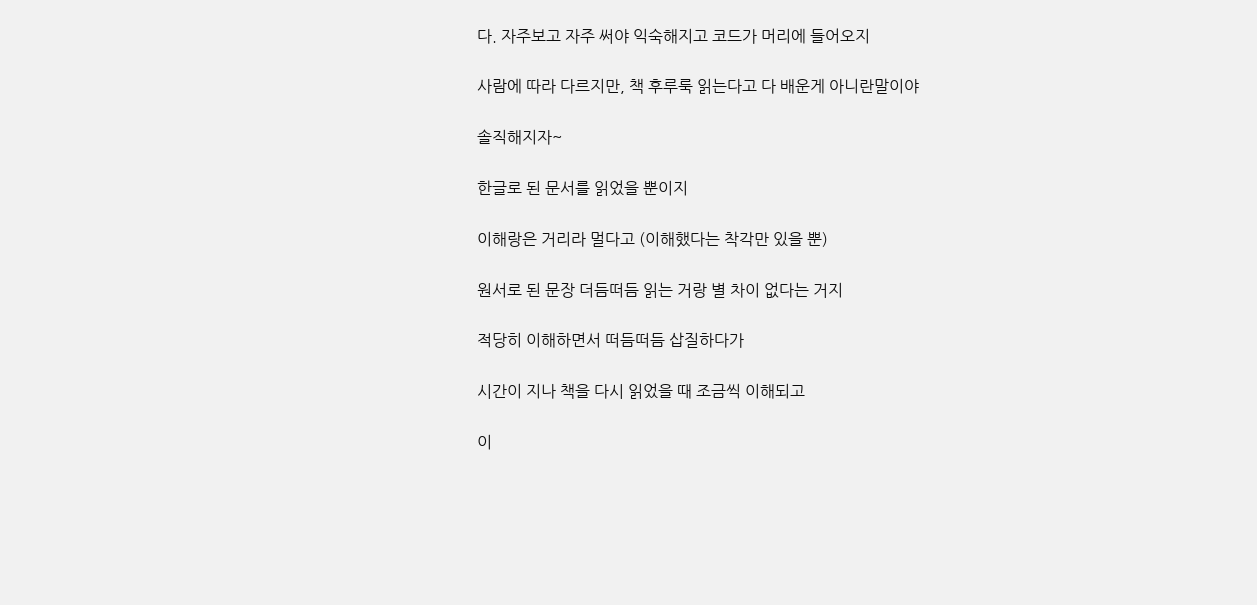다. 자주보고 자주 써야 익숙해지고 코드가 머리에 들어오지

사람에 따라 다르지만, 책 후루룩 읽는다고 다 배운게 아니란말이야

솔직해지자~

한글로 된 문서를 읽었을 뿐이지

이해랑은 거리라 멀다고 (이해했다는 착각만 있을 뿐)

원서로 된 문장 더듬떠듬 읽는 거랑 별 차이 없다는 거지

적당히 이해하면서 떠듬떠듬 삽질하다가

시간이 지나 책을 다시 읽었을 때 조금씩 이해되고

이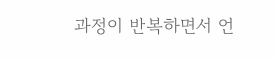과정이 반복하면서 언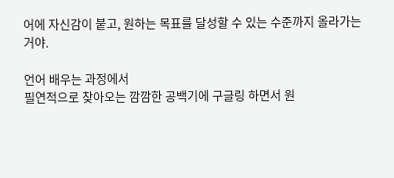어에 자신감이 붙고, 원하는 목표를 달성할 수 있는 수준까지 올라가는 거야.

언어 배우는 과정에서
필연적으로 찾아오는 깜깜한 공백기에 구글링 하면서 원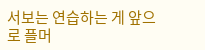서보는 연습하는 게 앞으로 플머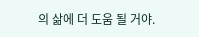의 삶에 더 도움 될 거야.